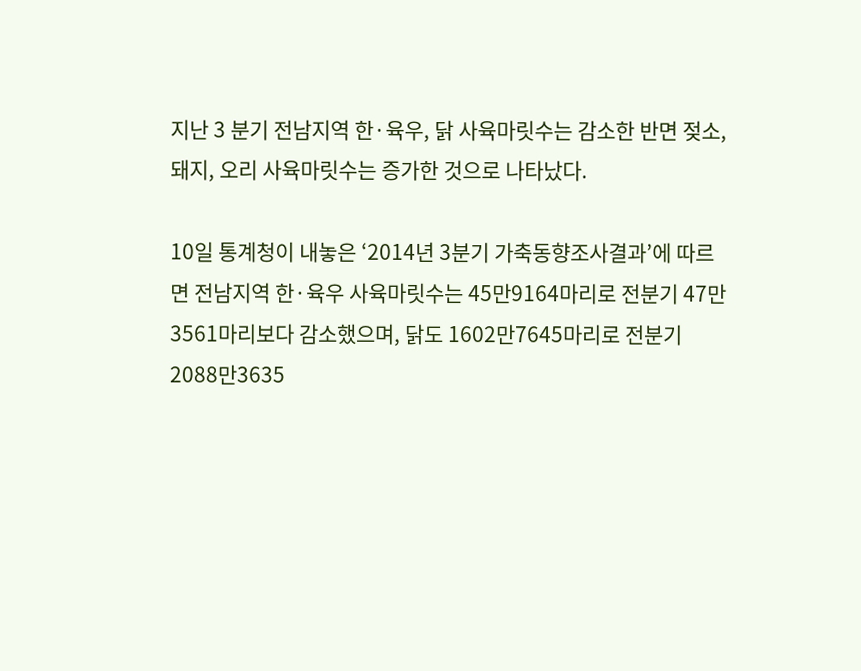지난 3 분기 전남지역 한·육우, 닭 사육마릿수는 감소한 반면 젖소, 돼지, 오리 사육마릿수는 증가한 것으로 나타났다.

10일 통계청이 내놓은 ‘2014년 3분기 가축동향조사결과’에 따르면 전남지역 한·육우 사육마릿수는 45만9164마리로 전분기 47만3561마리보다 감소했으며, 닭도 1602만7645마리로 전분기 2088만3635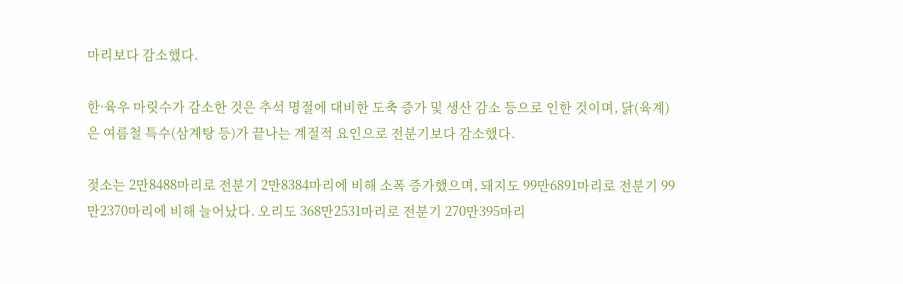마리보다 감소했다.

한·육우 마릿수가 감소한 것은 추석 명절에 대비한 도축 증가 및 생산 감소 등으로 인한 것이며, 닭(육계)은 여름철 특수(삼계탕 등)가 끝나는 계절적 요인으로 전분기보다 감소했다.

젖소는 2만8488마리로 전분기 2만8384마리에 비해 소폭 증가했으며, 돼지도 99만6891마리로 전분기 99만2370마리에 비해 늘어났다. 오리도 368만2531마리로 전분기 270만395마리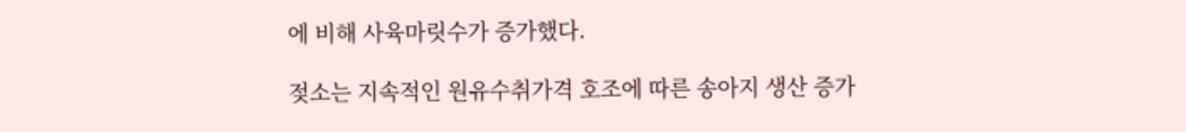에 비해 사육마릿수가 증가했다.

젖소는 지속적인 원유수취가격 호조에 따른 송아지 생산 증가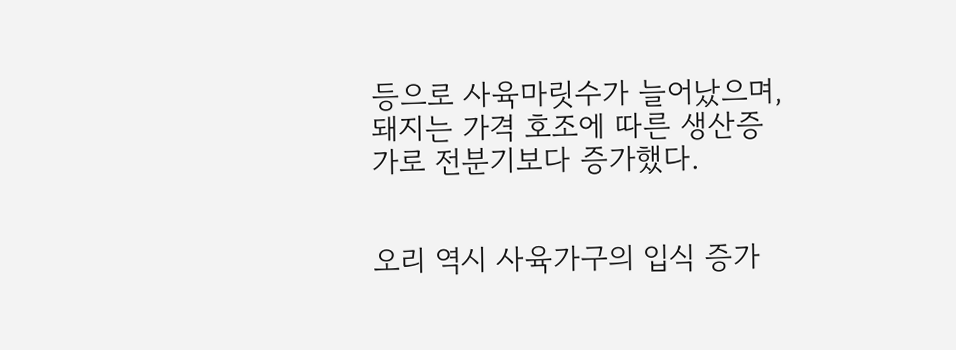등으로 사육마릿수가 늘어났으며, 돼지는 가격 호조에 따른 생산증가로 전분기보다 증가했다.


오리 역시 사육가구의 입식 증가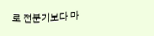로 전분기보다 마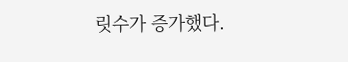릿수가 증가했다.